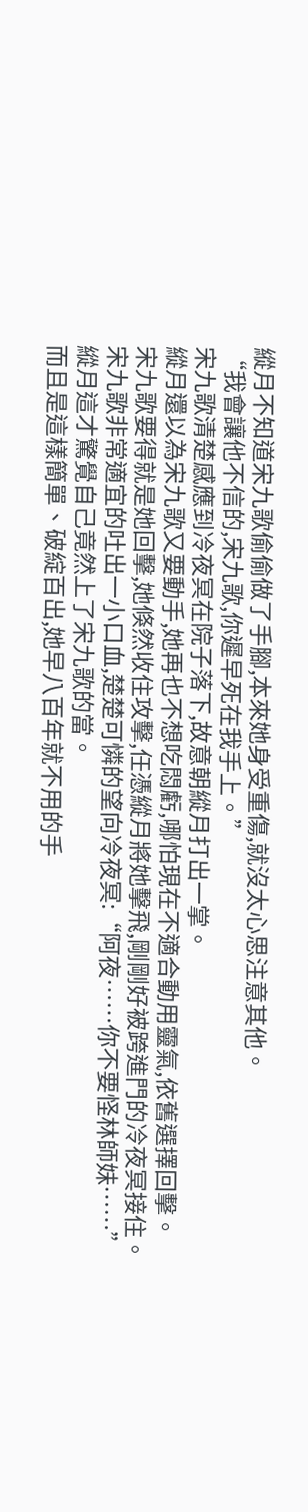縱月不知道宋九歌偷偷做了手腳,本來她身受重傷,就沒太心思注意其他。
“我會讓他不信的,宋九歌,你遲早死在我手上。”
宋九歌清楚感應到冷夜冥在院子落下,故意朝縱月打出一掌。
縱月還以為宋九歌又要動手,她再也不想吃悶虧,哪怕現在不適合動用靈氣,依舊選擇回擊。
宋九歌要得就是她回擊,她倏然收住攻擊,任憑縱月將她擊飛,剛剛好被跨進門的冷夜冥接住。
宋九歌非常適宜的吐出一小口血,楚楚可憐的望向冷夜冥:“阿夜……你不要怪林師妹……”
縱月這才驚覺自己竟然上了宋九歌的當。
而且是這樣簡單、破綻百出,她早八百年就不用的手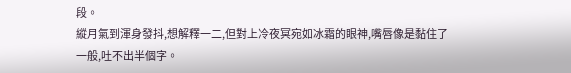段。
縱月氣到渾身發抖,想解釋一二,但對上冷夜冥宛如冰霜的眼神,嘴唇像是黏住了一般,吐不出半個字。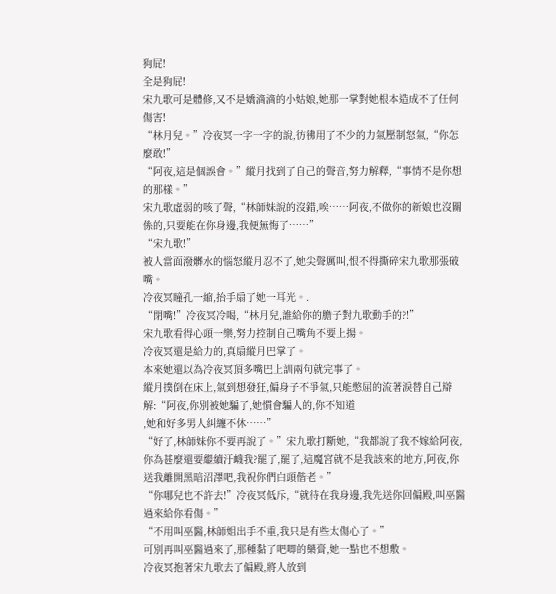狗屁!
全是狗屁!
宋九歌可是體修,又不是嬌滴滴的小姑娘,她那一掌對她根本造成不了任何傷害!
“林月兒。”冷夜冥一字一字的說,彷彿用了不少的力氣壓制怒氣,“你怎麼敢!”
“阿夜,這是個誤會。”縱月找到了自己的聲音,努力解釋,“事情不是你想的那樣。”
宋九歌虛弱的咳了聲,“林師妹說的沒錯,唉……阿夜,不做你的新娘也沒關係的,只要能在你身邊,我便無悔了……”
“宋九歌!”
被人當面潑髒水的惱怒縱月忍不了,她尖聲厲叫,恨不得撕碎宋九歌那張破嘴。
冷夜冥瞳孔一縮,抬手扇了她一耳光。.
“閉嘴!”冷夜冥冷喝,“林月兒,誰給你的膽子對九歌動手的?!”
宋九歌看得心頭一樂,努力控制自己嘴角不要上揚。
冷夜冥還是給力的,真扇縱月巴掌了。
本來她還以為冷夜冥頂多嘴巴上訓兩句就完事了。
縱月撲倒在床上,氣到想發狂,偏身子不爭氣,只能憋屈的流著淚替自己辯解:“阿夜,你別被她騙了,她慣會騙人的,你不知道
,她和好多男人糾纏不休……”
“好了,林師妹你不要再說了。”宋九歌打斷她,“我都說了我不嫁給阿夜,你為甚麼還要繼續汙衊我?罷了,罷了,這魔宮就不是我該來的地方,阿夜,你送我離開黑暗沼澤吧,我祝你們白頭偕老。”
“你哪兒也不許去!”冷夜冥低斥,“就待在我身邊,我先送你回偏殿,叫巫醫過來給你看傷。”
“不用叫巫醫,林師姐出手不重,我只是有些太傷心了。”
可別再叫巫醫過來了,那種黏了吧唧的藥膏,她一點也不想敷。
冷夜冥抱著宋九歌去了偏殿,將人放到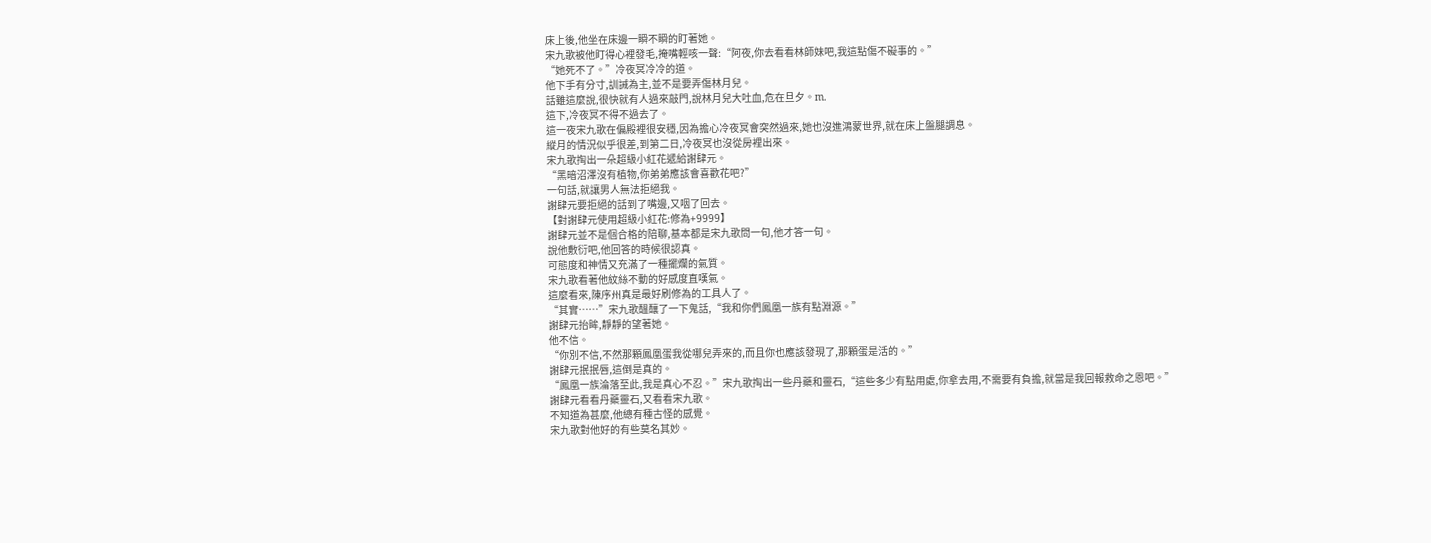床上後,他坐在床邊一瞬不瞬的盯著她。
宋九歌被他盯得心裡發毛,掩嘴輕咳一聲:“阿夜,你去看看林師妹吧,我這點傷不礙事的。”
“她死不了。”冷夜冥冷冷的道。
他下手有分寸,訓誡為主,並不是要弄傷林月兒。
話雖這麼說,很快就有人過來敲門,說林月兒大吐血,危在旦夕。m.
這下,冷夜冥不得不過去了。
這一夜宋九歌在偏殿裡很安穩,因為擔心冷夜冥會突然過來,她也沒進鴻蒙世界,就在床上盤腿調息。
縱月的情況似乎很差,到第二日,冷夜冥也沒從房裡出來。
宋九歌掏出一朵超級小紅花遞給謝肆元。
“黑暗沼澤沒有植物,你弟弟應該會喜歡花吧?”
一句話,就讓男人無法拒絕我。
謝肆元要拒絕的話到了嘴邊,又咽了回去。
【對謝肆元使用超級小紅花:修為+9999】
謝肆元並不是個合格的陪聊,基本都是宋九歌問一句,他才答一句。
說他敷衍吧,他回答的時候很認真。
可態度和神情又充滿了一種擺爛的氣質。
宋九歌看著他紋絲不動的好感度直嘆氣。
這麼看來,陳序州真是最好刷修為的工具人了。
“其實……”宋九歌醞釀了一下鬼話,“我和你們鳳凰一族有點淵源。”
謝肆元抬眸,靜靜的望著她。
他不信。
“你別不信,不然那顆鳳凰蛋我從哪兒弄來的,而且你也應該發現了,那顆蛋是活的。”
謝肆元抿抿唇,這倒是真的。
“鳳凰一族淪落至此,我是真心不忍。”宋九歌掏出一些丹藥和靈石,“這些多少有點用處,你拿去用,不需要有負擔,就當是我回報救命之恩吧。”
謝肆元看看丹藥靈石,又看看宋九歌。
不知道為甚麼,他總有種古怪的感覺。
宋九歌對他好的有些莫名其妙。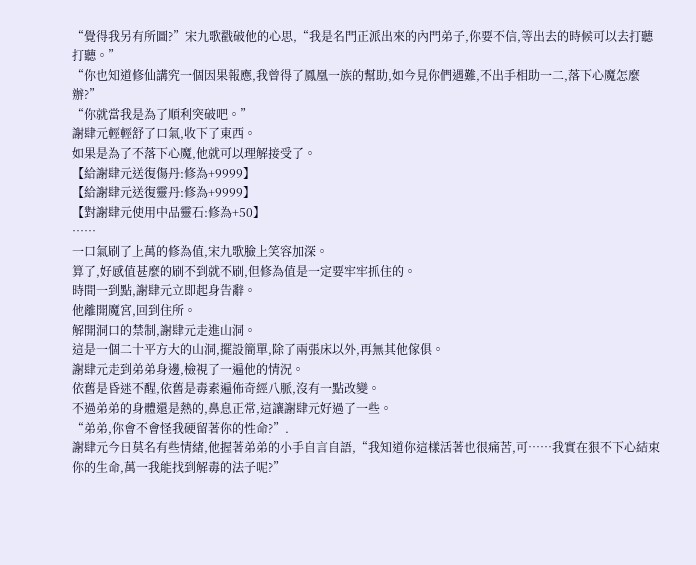“覺得我另有所圖?”宋九歌戳破他的心思,“我是名門正派出來的內門弟子,你要不信,等出去的時候可以去打聽打聽。”
“你也知道修仙講究一個因果報應,我曾得了鳳凰一族的幫助,如今見你們遇難,不出手相助一二,落下心魔怎麼辦?”
“你就當我是為了順利突破吧。”
謝肆元輕輕舒了口氣,收下了東西。
如果是為了不落下心魔,他就可以理解接受了。
【給謝肆元送復傷丹:修為+9999】
【給謝肆元送復靈丹:修為+9999】
【對謝肆元使用中品靈石:修為+50】
……
一口氣刷了上萬的修為值,宋九歌臉上笑容加深。
算了,好感值甚麼的刷不到就不刷,但修為值是一定要牢牢抓住的。
時間一到點,謝肆元立即起身告辭。
他離開魔宮,回到住所。
解開洞口的禁制,謝肆元走進山洞。
這是一個二十平方大的山洞,擺設簡單,除了兩張床以外,再無其他傢俱。
謝肆元走到弟弟身邊,檢視了一遍他的情況。
依舊是昏迷不醒,依舊是毒素遍佈奇經八脈,沒有一點改變。
不過弟弟的身體還是熱的,鼻息正常,這讓謝肆元好過了一些。
“弟弟,你會不會怪我硬留著你的性命?”.
謝肆元今日莫名有些情緒,他握著弟弟的小手自言自語,“我知道你這樣活著也很痛苦,可……我實在狠不下心結束你的生命,萬一我能找到解毒的法子呢?”